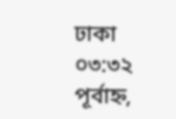ঢাকা ০৩:৩২ পূর্বাহ্ন,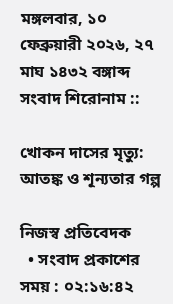মঙ্গলবার, ১০ ফেব্রুয়ারী ২০২৬, ২৭ মাঘ ১৪৩২ বঙ্গাব্দ
সংবাদ শিরোনাম ::

খোকন দাসের মৃত্যু: আতঙ্ক ও শূন্যতার গল্প

নিজস্ব প্রতিবেদক
  • সংবাদ প্রকাশের সময় : ০২:১৬:৪২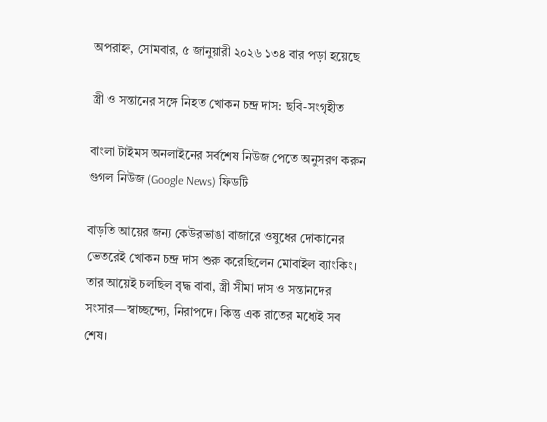অপরাহ্ন, সোমবার, ৫ জানুয়ারী ২০২৬ ১৩৪ বার পড়া হয়েছে

স্ত্রী ও সন্তানের সঙ্গে নিহত খোকন চন্দ্র দাস: ছবি-সংগৃহীত

বাংলা টাইমস অনলাইনের সর্বশেষ নিউজ পেতে অনুসরণ করুন গুগল নিউজ (Google News) ফিডটি

বাড়তি আয়ের জন্য কেউরভাঙা বাজারে ওষুধের দোকানের ভেতরেই খোকন চন্দ্র দাস শুরু করেছিলেন মোবাইল ব্যাংকিং। তার আয়েই চলছিল বৃদ্ধ বাবা, স্ত্রী সীমা দাস ও সন্তানদের সংসার—স্বাচ্ছন্দ্যে, নিরাপদে। কিন্তু এক রাতের মধ্যেই সব শেষ।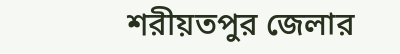শরীয়তপুর জেলার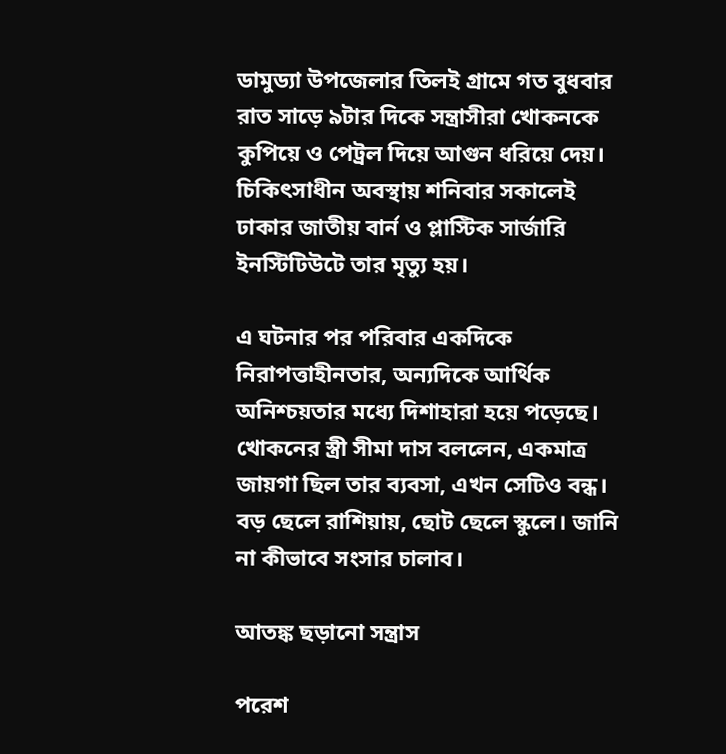ডামুড্যা উপজেলার তিলই গ্রামে গত বুধবার রাত সাড়ে ৯টার দিকে সন্ত্রাসীরা খোকনকে কুপিয়ে ও পেট্রল দিয়ে আগুন ধরিয়ে দেয়। চিকিৎসাধীন অবস্থায় শনিবার সকালেই ঢাকার জাতীয় বার্ন ও প্লাস্টিক সার্জারি ইনস্টিটিউটে তার মৃত্যু হয়।

এ ঘটনার পর পরিবার একদিকে নিরাপত্তাহীনতার, অন্যদিকে আর্থিক অনিশ্চয়তার মধ্যে দিশাহারা হয়ে পড়েছে। খোকনের স্ত্রী সীমা দাস বললেন, একমাত্র জায়গা ছিল তার ব্যবসা, এখন সেটিও বন্ধ। বড় ছেলে রাশিয়ায়, ছোট ছেলে স্কুলে। জানি না কীভাবে সংসার চালাব।

আতঙ্ক ছড়ানো সন্ত্রাস

পরেশ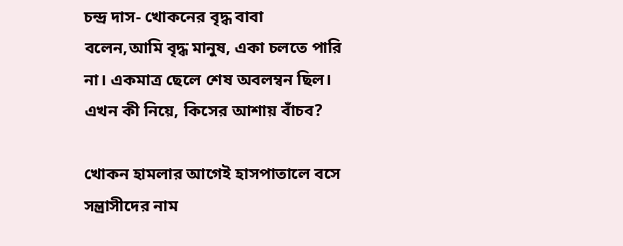চন্দ্র দাস- খোকনের বৃদ্ধ বাবা বলেন,আমি বৃদ্ধ মানুষ, একা চলতে পারি না। একমাত্র ছেলে শেষ অবলম্বন ছিল। এখন কী নিয়ে, কিসের আশায় বাঁচব?

খোকন হামলার আগেই হাসপাতালে বসে সন্ত্রাসীদের নাম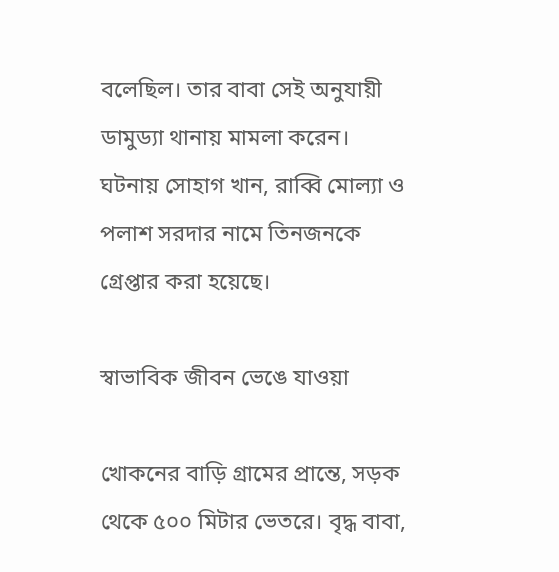বলেছিল। তার বাবা সেই অনুযায়ী ডামুড্যা থানায় মামলা করেন। ঘটনায় সোহাগ খান, রাব্বি মোল্যা ও পলাশ সরদার নামে তিনজনকে গ্রেপ্তার করা হয়েছে।

স্বাভাবিক জীবন ভেঙে যাওয়া

খোকনের বাড়ি গ্রামের প্রান্তে, সড়ক থেকে ৫০০ মিটার ভেতরে। বৃদ্ধ বাবা,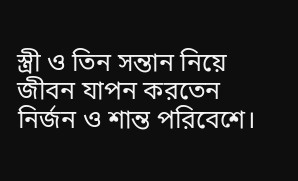স্ত্রী ও তিন সন্তান নিয়ে জীবন যাপন করতেন নির্জন ও শান্ত পরিবেশে।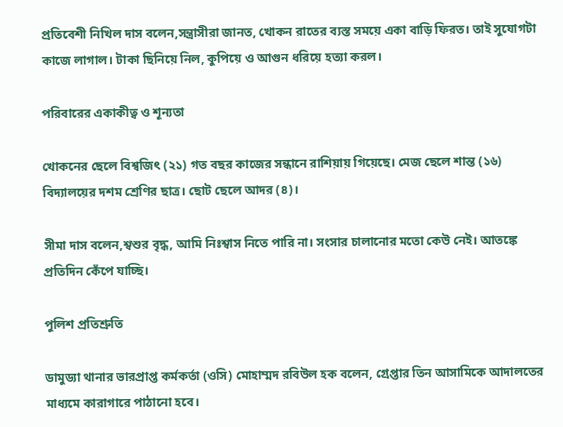প্রতিবেশী নিখিল দাস বলেন,সন্ত্রাসীরা জানত, খোকন রাতের ব্যস্ত সময়ে একা বাড়ি ফিরত। তাই সুযোগটা কাজে লাগাল। টাকা ছিনিয়ে নিল, কুপিয়ে ও আগুন ধরিয়ে হত্যা করল।

পরিবারের একাকীত্ব ও শূন্যতা

খোকনের ছেলে বিশ্বজিৎ (২১) গত বছর কাজের সন্ধানে রাশিয়ায় গিয়েছে। মেজ ছেলে শান্ত (১৬) বিদ্যালয়ের দশম শ্রেণির ছাত্র। ছোট ছেলে আদর (৪)।

সীমা দাস বলেন,শ্বশুর বৃদ্ধ, আমি নিঃশ্বাস নিতে পারি না। সংসার চালানোর মতো কেউ নেই। আতঙ্কে প্রতিদিন কেঁপে যাচ্ছি।

পুলিশ প্রতিশ্রুতি

ডামুড্যা থানার ভারপ্রাপ্ত কর্মকর্তা (ওসি) মোহাম্মদ রবিউল হক বলেন, গ্রেপ্তার তিন আসামিকে আদালতের মাধ্যমে কারাগারে পাঠানো হবে।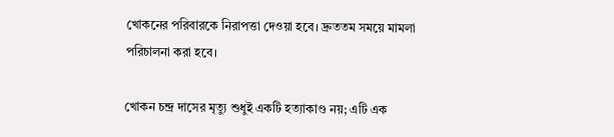খোকনের পরিবারকে নিরাপত্তা দেওয়া হবে। দ্রুততম সময়ে মামলা পরিচালনা করা হবে।

খোকন চন্দ্র দাসের মৃত্যু শুধুই একটি হত্যাকাণ্ড নয়; এটি এক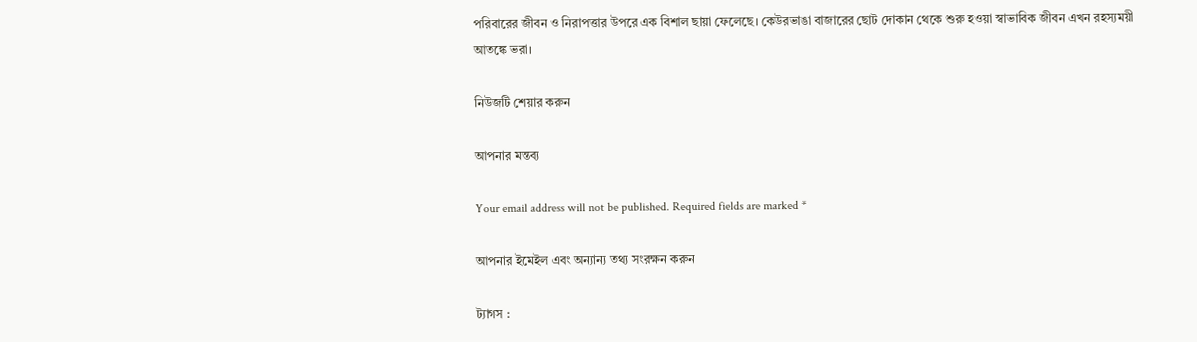পরিবারের জীবন ও নিরাপত্তার উপরে এক বিশাল ছায়া ফেলেছে। কেউরভাঙা বাজারের ছোট দোকান থেকে শুরু হওয়া স্বাভাবিক জীবন এখন রহস্যময়ী আতঙ্কে ভরা।

নিউজটি শেয়ার করুন

আপনার মন্তব্য

Your email address will not be published. Required fields are marked *

আপনার ইমেইল এবং অন্যান্য তথ্য সংরক্ষন করুন

ট্যাগস :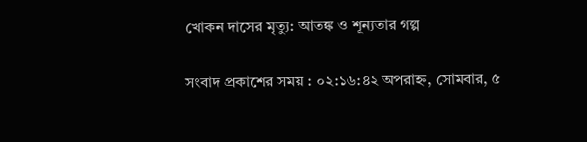খোকন দাসের মৃত্যু: আতঙ্ক ও শূন্যতার গল্প

সংবাদ প্রকাশের সময় : ০২:১৬:৪২ অপরাহ্ন, সোমবার, ৫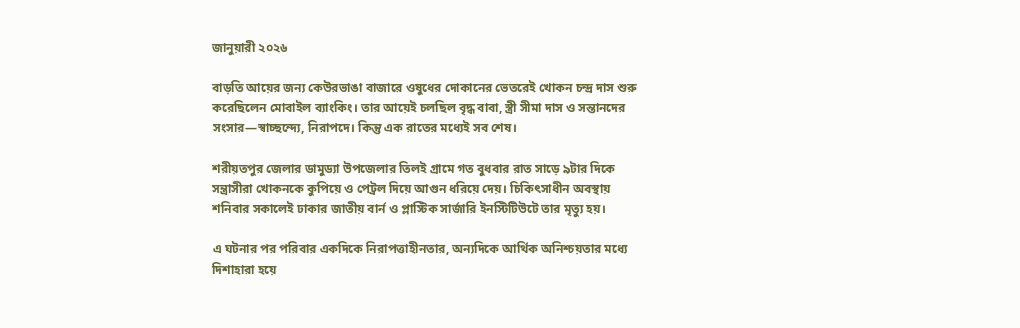জানুয়ারী ২০২৬

বাড়তি আয়ের জন্য কেউরভাঙা বাজারে ওষুধের দোকানের ভেতরেই খোকন চন্দ্র দাস শুরু করেছিলেন মোবাইল ব্যাংকিং। তার আয়েই চলছিল বৃদ্ধ বাবা, স্ত্রী সীমা দাস ও সন্তানদের সংসার—স্বাচ্ছন্দ্যে, নিরাপদে। কিন্তু এক রাতের মধ্যেই সব শেষ।

শরীয়তপুর জেলার ডামুড্যা উপজেলার তিলই গ্রামে গত বুধবার রাত সাড়ে ৯টার দিকে সন্ত্রাসীরা খোকনকে কুপিয়ে ও পেট্রল দিয়ে আগুন ধরিয়ে দেয়। চিকিৎসাধীন অবস্থায় শনিবার সকালেই ঢাকার জাতীয় বার্ন ও প্লাস্টিক সার্জারি ইনস্টিটিউটে তার মৃত্যু হয়।

এ ঘটনার পর পরিবার একদিকে নিরাপত্তাহীনতার, অন্যদিকে আর্থিক অনিশ্চয়তার মধ্যে দিশাহারা হয়ে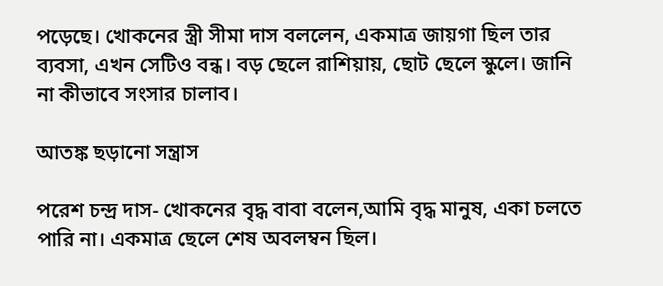পড়েছে। খোকনের স্ত্রী সীমা দাস বললেন, একমাত্র জায়গা ছিল তার ব্যবসা, এখন সেটিও বন্ধ। বড় ছেলে রাশিয়ায়, ছোট ছেলে স্কুলে। জানি না কীভাবে সংসার চালাব।

আতঙ্ক ছড়ানো সন্ত্রাস

পরেশ চন্দ্র দাস- খোকনের বৃদ্ধ বাবা বলেন,আমি বৃদ্ধ মানুষ, একা চলতে পারি না। একমাত্র ছেলে শেষ অবলম্বন ছিল।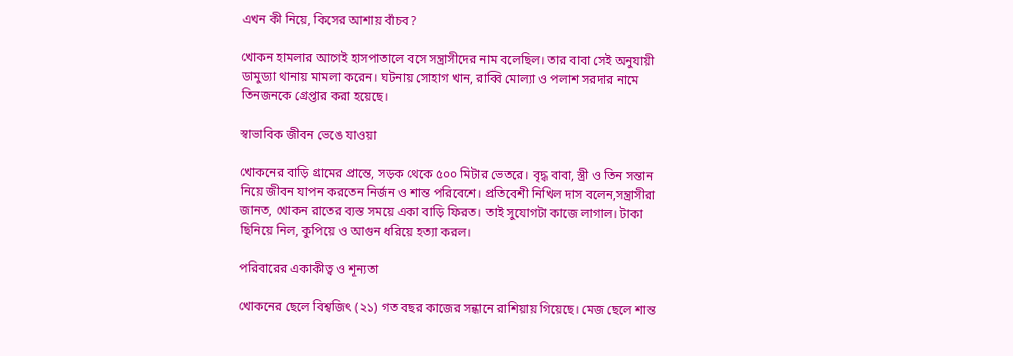এখন কী নিয়ে, কিসের আশায় বাঁচব?

খোকন হামলার আগেই হাসপাতালে বসে সন্ত্রাসীদের নাম বলেছিল। তার বাবা সেই অনুযায়ী ডামুড্যা থানায় মামলা করেন। ঘটনায় সোহাগ খান, রাব্বি মোল্যা ও পলাশ সরদার নামে তিনজনকে গ্রেপ্তার করা হয়েছে।

স্বাভাবিক জীবন ভেঙে যাওয়া

খোকনের বাড়ি গ্রামের প্রান্তে, সড়ক থেকে ৫০০ মিটার ভেতরে। বৃদ্ধ বাবা, স্ত্রী ও তিন সন্তান নিয়ে জীবন যাপন করতেন নির্জন ও শান্ত পরিবেশে। প্রতিবেশী নিখিল দাস বলেন,সন্ত্রাসীরা জানত, খোকন রাতের ব্যস্ত সময়ে একা বাড়ি ফিরত। তাই সুযোগটা কাজে লাগাল। টাকা ছিনিয়ে নিল, কুপিয়ে ও আগুন ধরিয়ে হত্যা করল।

পরিবারের একাকীত্ব ও শূন্যতা

খোকনের ছেলে বিশ্বজিৎ (২১) গত বছর কাজের সন্ধানে রাশিয়ায় গিয়েছে। মেজ ছেলে শান্ত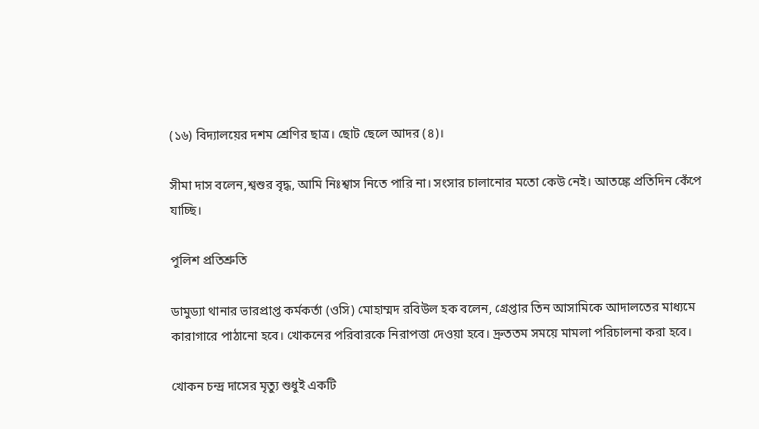(১৬) বিদ্যালয়ের দশম শ্রেণির ছাত্র। ছোট ছেলে আদর (৪)।

সীমা দাস বলেন,শ্বশুর বৃদ্ধ, আমি নিঃশ্বাস নিতে পারি না। সংসার চালানোর মতো কেউ নেই। আতঙ্কে প্রতিদিন কেঁপে যাচ্ছি।

পুলিশ প্রতিশ্রুতি

ডামুড্যা থানার ভারপ্রাপ্ত কর্মকর্তা (ওসি) মোহাম্মদ রবিউল হক বলেন, গ্রেপ্তার তিন আসামিকে আদালতের মাধ্যমে কারাগারে পাঠানো হবে। খোকনের পরিবারকে নিরাপত্তা দেওয়া হবে। দ্রুততম সময়ে মামলা পরিচালনা করা হবে।

খোকন চন্দ্র দাসের মৃত্যু শুধুই একটি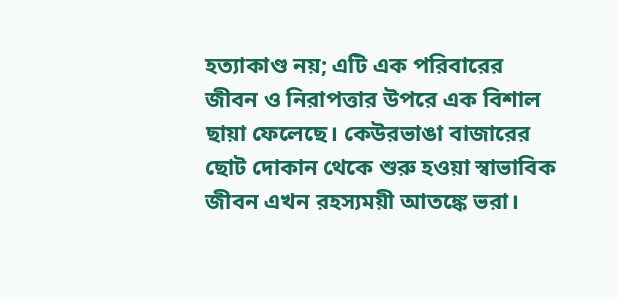হত্যাকাণ্ড নয়; এটি এক পরিবারের জীবন ও নিরাপত্তার উপরে এক বিশাল ছায়া ফেলেছে। কেউরভাঙা বাজারের ছোট দোকান থেকে শুরু হওয়া স্বাভাবিক জীবন এখন রহস্যময়ী আতঙ্কে ভরা।